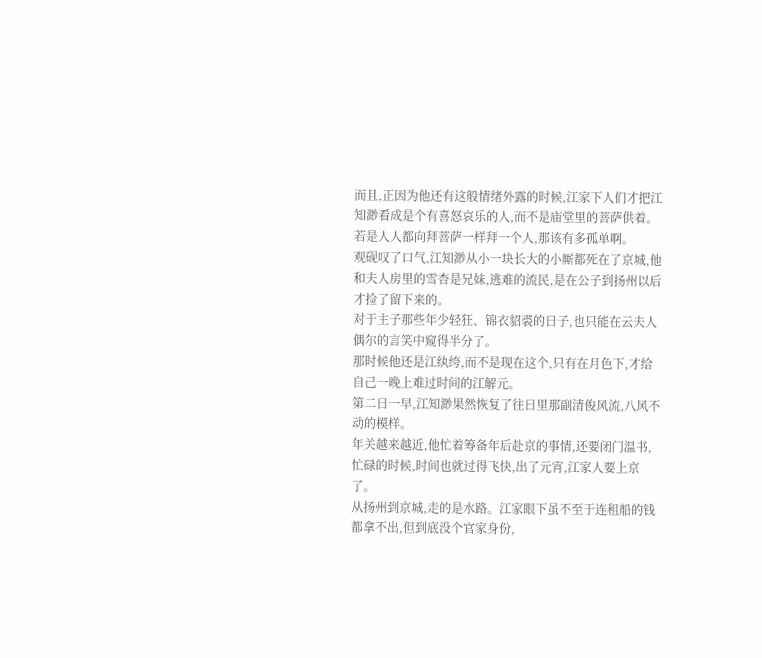而且,正因为他还有这般情绪外露的时候,江家下人们才把江知渺看成是个有喜怒哀乐的人,而不是庙堂里的菩萨供着。
若是人人都向拜菩萨一样拜一个人,那该有多孤单啊。
观砚叹了口气,江知渺从小一块长大的小厮都死在了京城,他和夫人房里的雪杏是兄妹,逃难的流民,是在公子到扬州以后才捡了留下来的。
对于主子那些年少轻狂、锦衣貂裘的日子,也只能在云夫人偶尔的言笑中窥得半分了。
那时候他还是江纨绔,而不是现在这个,只有在月色下,才给自己一晚上难过时间的江解元。
第二日一早,江知渺果然恢复了往日里那副清俊风流,八风不动的模样。
年关越来越近,他忙着筹备年后赴京的事情,还要闭门温书,忙碌的时候,时间也就过得飞快,出了元宵,江家人要上京了。
从扬州到京城,走的是水路。江家眼下虽不至于连租船的钱都拿不出,但到底没个官家身份,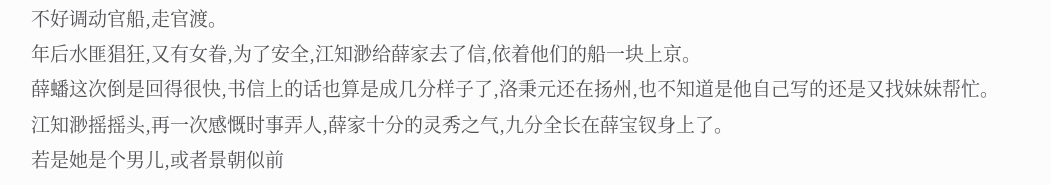不好调动官船,走官渡。
年后水匪猖狂,又有女眷,为了安全,江知渺给薛家去了信,依着他们的船一块上京。
薛蟠这次倒是回得很快,书信上的话也算是成几分样子了,洛秉元还在扬州,也不知道是他自己写的还是又找妹妹帮忙。
江知渺摇摇头,再一次感慨时事弄人,薛家十分的灵秀之气,九分全长在薛宝钗身上了。
若是她是个男儿,或者景朝似前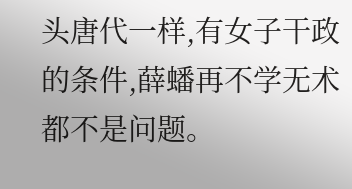头唐代一样,有女子干政的条件,薛蟠再不学无术都不是问题。